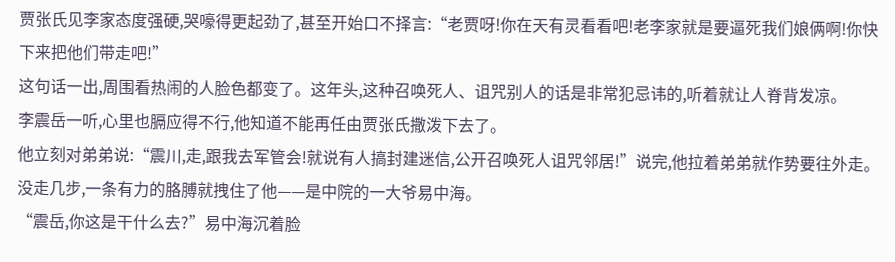贾张氏见李家态度强硬,哭嚎得更起劲了,甚至开始口不择言:“老贾呀!你在天有灵看看吧!老李家就是要逼死我们娘俩啊!你快下来把他们带走吧!”
这句话一出,周围看热闹的人脸色都变了。这年头,这种召唤死人、诅咒别人的话是非常犯忌讳的,听着就让人脊背发凉。
李震岳一听,心里也膈应得不行,他知道不能再任由贾张氏撒泼下去了。
他立刻对弟弟说:“震川,走,跟我去军管会!就说有人搞封建迷信,公开召唤死人诅咒邻居!”说完,他拉着弟弟就作势要往外走。
没走几步,一条有力的胳膊就拽住了他——是中院的一大爷易中海。
“震岳,你这是干什么去?”易中海沉着脸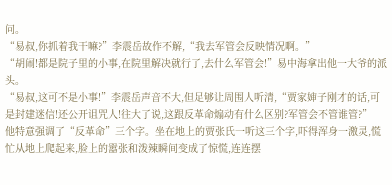问。
“易叔,你抓着我干嘛?”李震岳故作不解,“我去军管会反映情况啊。”
“胡闹!都是院子里的小事,在院里解决就行了,去什么军管会!”易中海拿出他一大爷的派头。
“易叔,这可不是小事!”李震岳声音不大,但足够让周围人听清,“贾家婶子刚才的话,可是封建迷信!还公开诅咒人!往大了说,这跟反革命煽动有什么区别?军管会不管谁管?”
他特意强调了“反革命”三个字。坐在地上的贾张氏一听这三个字,吓得浑身一激灵,慌忙从地上爬起来,脸上的嚣张和泼辣瞬间变成了惊慌,连连摆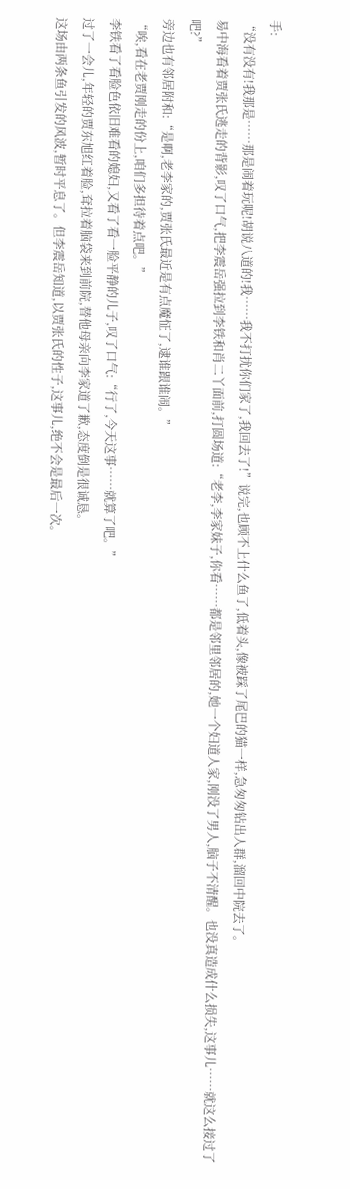手:
“没有没有!我那是……那是闹着玩呢!胡说八道的!我……我不打扰你们家了,我回去了!”说完,也顾不上什么鱼了,低着头,像被踩了尾巴的猫一样,急匆匆钻出人群,溜回中院去了。
易中海看着贾张氏逃走的背影,叹了口气,把李震岳强拉到李铁和肖二丫面前,打圆场道:“老李,李家妹子,你看……都是邻里邻居的,她一个妇道人家,刚没了男人,脑子不清醒。也没真造成什么损失,这事儿……就这么接过了吧?”
旁边也有邻居附和:“是啊,老李家的,贾张氏最近是有点魔怔了,逮谁跟谁闹。”
“唉,看在老贾刚走的份上,咱们多担待着点吧。”
李铁看了看脸色依旧难看的媳妇,又看了看一脸平静的儿子,叹了口气:“行了,今天这事……就算了吧。”
过了一会儿,年轻的贾东旭红着脸,耷拉着脑袋来到前院,替他母亲向李家道了歉,态度倒是很诚恳。
这场由两条鱼引发的风波,暂时平息了。但李震岳知道,以贾张氏的性子,这事儿,绝不会是最后一次。